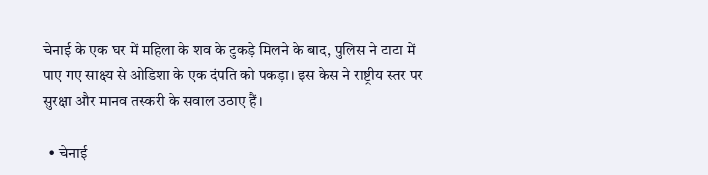चेनाई के एक घर में महिला के शव के टुकड़े मिलने के बाद, पुलिस ने टाटा में पाए गए साक्ष्य से ओडिशा के एक दंपति को पकड़ा। इस केस ने राष्ट्रीय स्तर पर सुरक्षा और मानव तस्करी के सवाल उठाए हैं।

  • चेनाई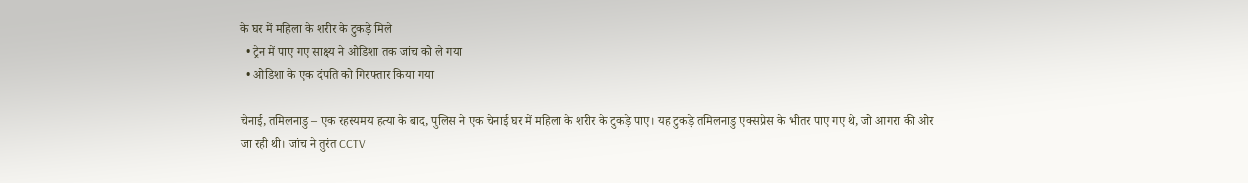के घर में महिला के शरीर के टुकड़े मिले
  • ट्रेन में पाए गए साक्ष्य ने ओडिशा तक जांच को ले गया
  • ओडिशा के एक दंपति को गिरफ्तार किया गया

चेनाई, तमिलनाडु – एक रहस्यमय हत्या के बाद, पुलिस ने एक चेनाई घर में महिला के शरीर के टुकड़े पाए। यह टुकड़े तमिलनाडु एक्सप्रेस के भीतर पाए गए थे, जो आगरा की ओर जा रही थी। जांच ने तुरंत CCTV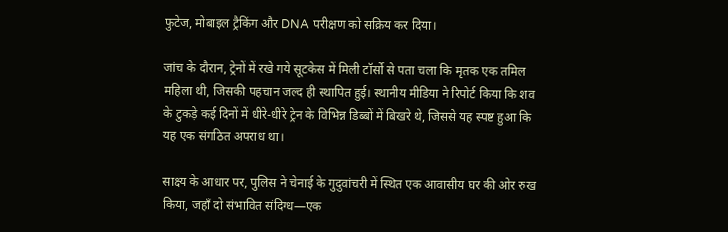फुटेज, मोबाइल ट्रैकिंग और DNA परीक्षण को सक्रिय कर दिया।

जांच के दौरान, ट्रेनों में रखे गये सूटकेस में मिली टॉर्सो से पता चला कि मृतक एक तमिल महिला थी, जिसकी पहचान जल्द ही स्थापित हुई। स्थानीय मीडिया ने रिपोर्ट किया कि शव के टुकड़े कई दिनों में धीरे-धीरे ट्रेन के विभिन्न डिब्बों में बिखरे थे, जिससे यह स्पष्ट हुआ कि यह एक संगठित अपराध था।

साक्ष्य के आधार पर, पुलिस ने चेनाई के गुदुवांचरी में स्थित एक आवासीय घर की ओर रुख किया, जहाँ दो संभावित संदिग्ध—एक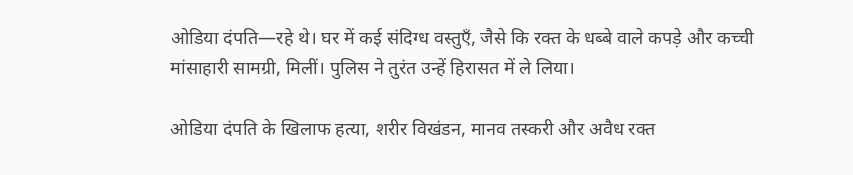ओडिया दंपति—रहे थे। घर में कई संदिग्ध वस्तुएँ, जैसे कि रक्त के धब्बे वाले कपड़े और कच्ची मांसाहारी सामग्री, मिलीं। पुलिस ने तुरंत उन्हें हिरासत में ले लिया।

ओडिया दंपति के खिलाफ हत्या, शरीर विखंडन, मानव तस्करी और अवैध रक्त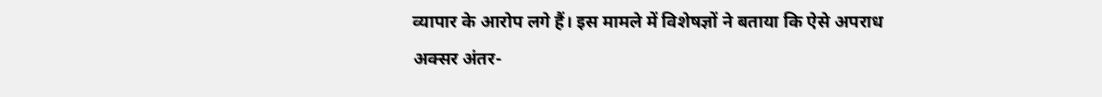व्यापार के आरोप लगे हैं। इस मामले में विशेषज्ञों ने बताया कि ऐसे अपराध अक्सर अंतर-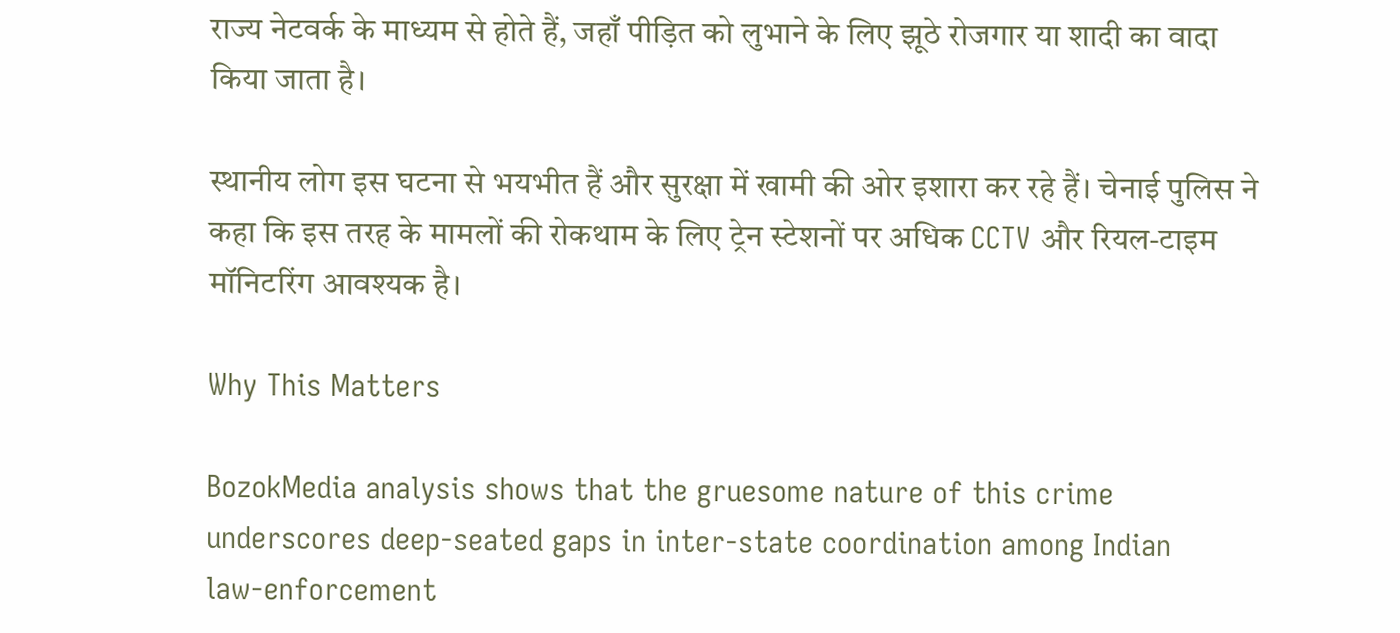राज्य नेटवर्क के माध्यम से होते हैं, जहाँ पीड़ित को लुभाने के लिए झूठे रोजगार या शादी का वादा किया जाता है।

स्थानीय लोग इस घटना से भयभीत हैं और सुरक्षा में खामी की ओर इशारा कर रहे हैं। चेनाई पुलिस ने कहा कि इस तरह के मामलों की रोकथाम के लिए ट्रेन स्टेशनों पर अधिक CCTV और रियल‑टाइम मॉनिटरिंग आवश्यक है।

Why This Matters

BozokMedia analysis shows that the gruesome nature of this crime underscores deep‑seated gaps in inter‑state coordination among Indian law‑enforcement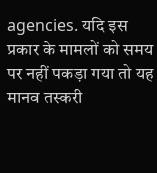agencies. यदि इस प्रकार के मामलों को समय पर नहीं पकड़ा गया तो यह मानव तस्करी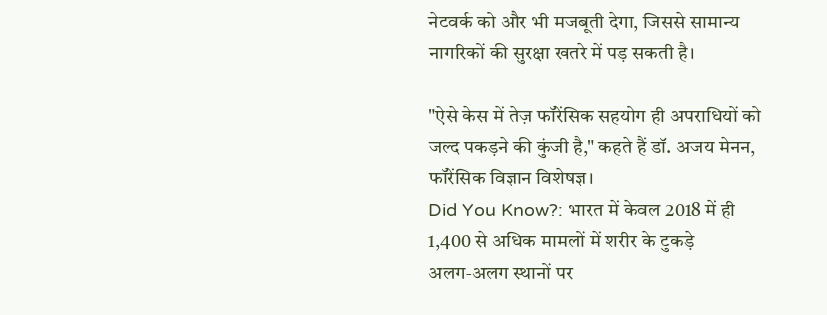नेटवर्क को और भी मजबूती देगा, जिससे सामान्य नागरिकों की सुरक्षा खतरे में पड़ सकती है।

"ऐसे केस में तेज़ फॉरेंसिक सहयोग ही अपराधियों को जल्द पकड़ने की कुंजी है," कहते हैं डॉ. अजय मेनन, फॉरेंसिक विज्ञान विशेषज्ञ।
Did You Know?: भारत में केवल 2018 में ही 1,400 से अधिक मामलों में शरीर के टुकड़े अलग‑अलग स्थानों पर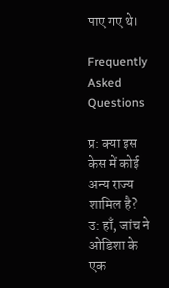पाए गए थे।

Frequently Asked Questions

प्र: क्या इस केस में कोई अन्य राज्य शामिल है?
उ: हाँ, जांच ने ओडिशा के एक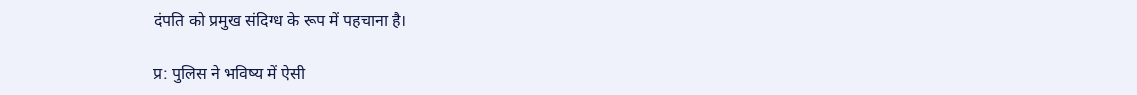दंपति को प्रमुख संदिग्ध के रूप में पहचाना है।

प्र: पुलिस ने भविष्य में ऐसी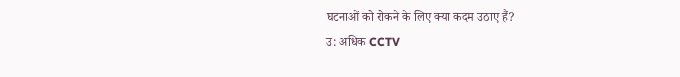घटनाओं को रोकने के लिए क्या कदम उठाए हैं?
उ: अधिक CCTV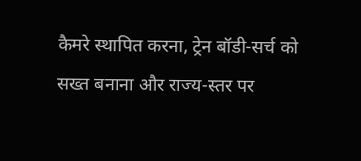कैमरे स्थापित करना, ट्रेन बॉडी‑सर्च को सख्त बनाना और राज्य‑स्तर पर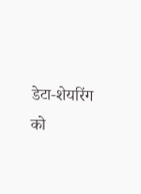डेटा‑शेयरिंग को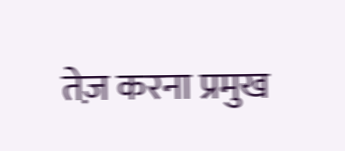तेज़ करना प्रमुख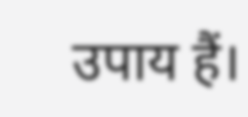उपाय हैं।